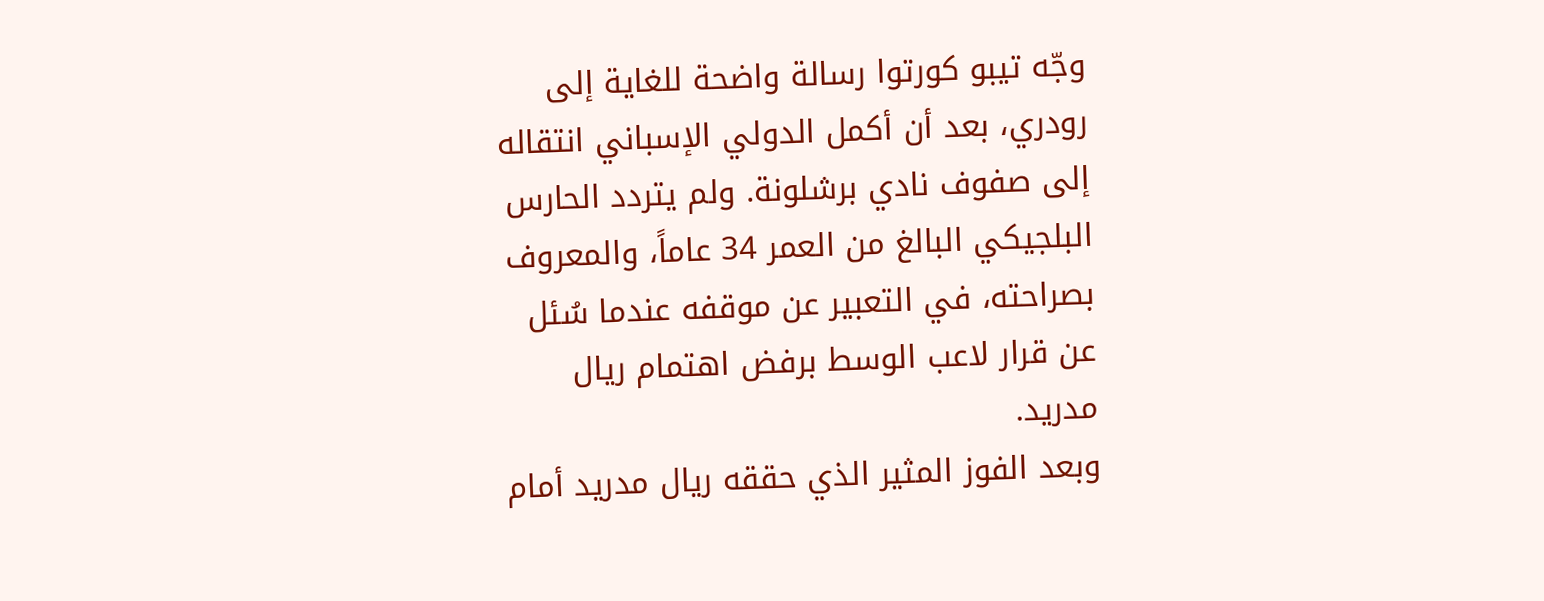وجّه تيبو كورتوا رسالة واضحة للغاية إلى رودري، بعد أن أكمل الدولي الإسباني انتقاله إلى صفوف نادي برشلونة. ولم يتردد الحارس البلجيكي البالغ من العمر 34 عاماً، والمعروف بصراحته، في التعبير عن موقفه عندما سُئل عن قرار لاعب الوسط برفض اهتمام ريال مدريد.
وبعد الفوز المثير الذي حققه ريال مدريد أمام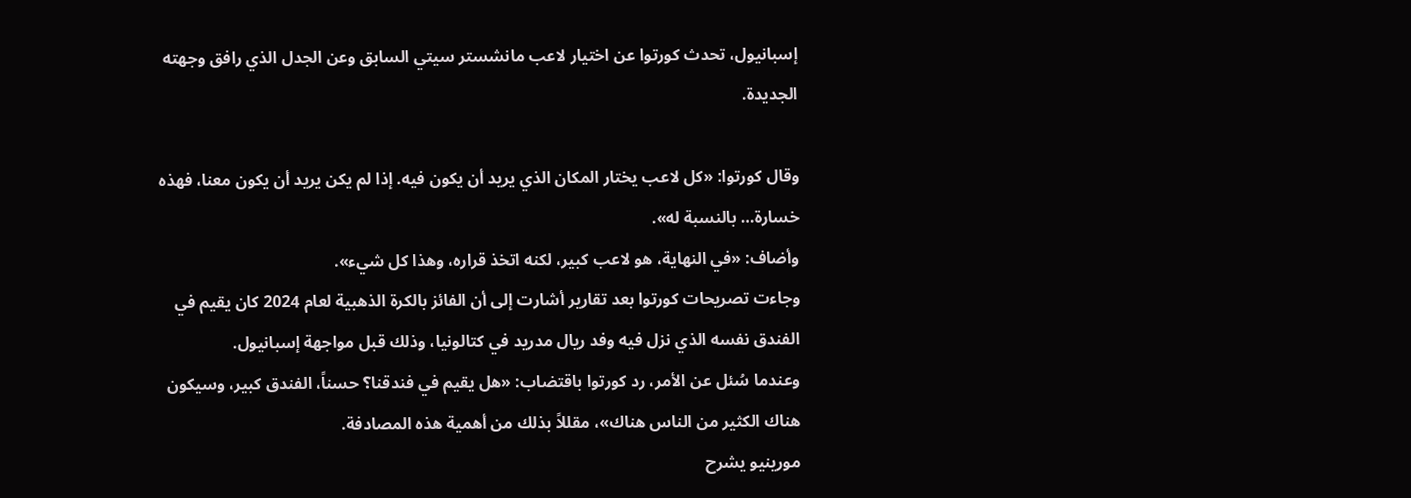إسبانيول، تحدث كورتوا عن اختيار لاعب مانشستر سيتي السابق وعن الجدل الذي رافق وجهته الجديدة.

وقال كورتوا: «كل لاعب يختار المكان الذي يريد أن يكون فيه. إذا لم يكن يريد أن يكون معنا، فهذه خسارة… بالنسبة له».
وأضاف: «في النهاية، هو لاعب كبير، لكنه اتخذ قراره، وهذا كل شيء».
وجاءت تصريحات كورتوا بعد تقارير أشارت إلى أن الفائز بالكرة الذهبية لعام 2024 كان يقيم في الفندق نفسه الذي نزل فيه وفد ريال مدريد في كتالونيا، وذلك قبل مواجهة إسبانيول.
وعندما سُئل عن الأمر، رد كورتوا باقتضاب: «هل يقيم في فندقنا؟ حسناً، الفندق كبير، وسيكون هناك الكثير من الناس هناك»، مقللاً بذلك من أهمية هذه المصادفة.
مورينيو يشرح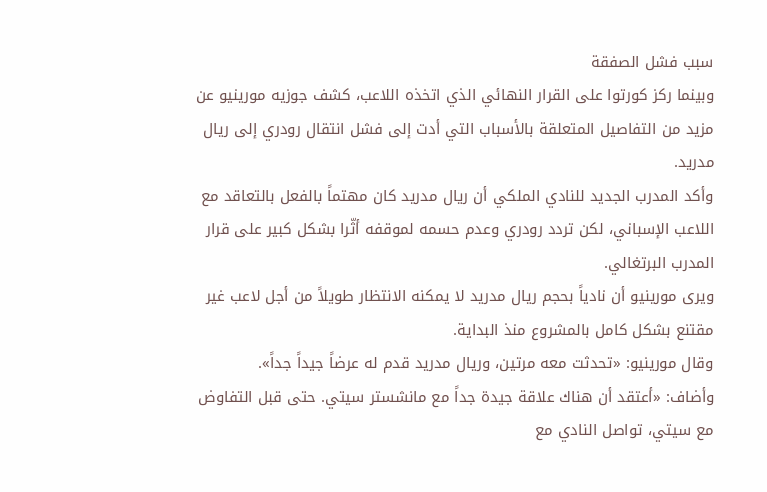سبب فشل الصفقة
وبينما ركز كورتوا على القرار النهائي الذي اتخذه اللاعب، كشف جوزيه مورينيو عن مزيد من التفاصيل المتعلقة بالأسباب التي أدت إلى فشل انتقال رودري إلى ريال مدريد.
وأكد المدرب الجديد للنادي الملكي أن ريال مدريد كان مهتماً بالفعل بالتعاقد مع اللاعب الإسباني، لكن تردد رودري وعدم حسمه لموقفه أثّرا بشكل كبير على قرار المدرب البرتغالي.
ويرى مورينيو أن نادياً بحجم ريال مدريد لا يمكنه الانتظار طويلاً من أجل لاعب غير مقتنع بشكل كامل بالمشروع منذ البداية.
وقال مورينيو: «تحدثت معه مرتين، وريال مدريد قدم له عرضاً جيداً جداً».
وأضاف: «أعتقد أن هناك علاقة جيدة جداً مع مانشستر سيتي. حتى قبل التفاوض مع سيتي، تواصل النادي مع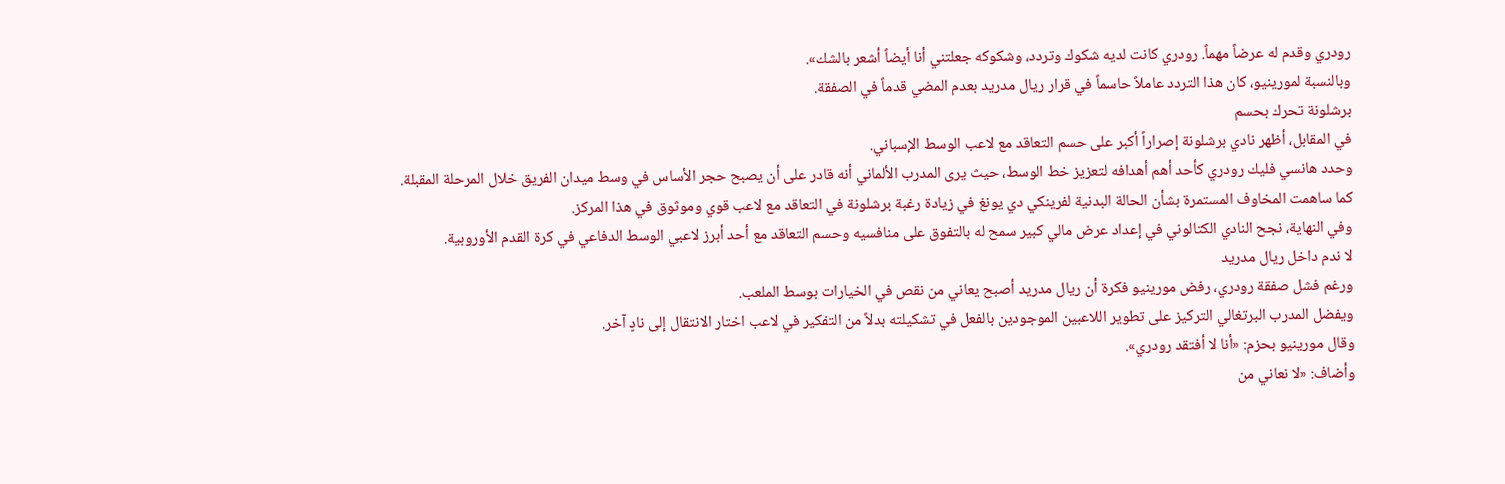رودري وقدم له عرضاً مهماً. رودري كانت لديه شكوك وتردد، وشكوكه جعلتني أنا أيضاً أشعر بالشك».
وبالنسبة لمورينيو، كان هذا التردد عاملاً حاسماً في قرار ريال مدريد بعدم المضي قدماً في الصفقة.
برشلونة تحرك بحسم
في المقابل، أظهر نادي برشلونة إصراراً أكبر على حسم التعاقد مع لاعب الوسط الإسباني.
وحدد هانسي فليك رودري كأحد أهم أهدافه لتعزيز خط الوسط، حيث يرى المدرب الألماني أنه قادر على أن يصبح حجر الأساس في وسط ميدان الفريق خلال المرحلة المقبلة.
كما ساهمت المخاوف المستمرة بشأن الحالة البدنية لفرينكي دي يونغ في زيادة رغبة برشلونة في التعاقد مع لاعب قوي وموثوق في هذا المركز.
وفي النهاية، نجح النادي الكتالوني في إعداد عرض مالي كبير سمح له بالتفوق على منافسيه وحسم التعاقد مع أحد أبرز لاعبي الوسط الدفاعي في كرة القدم الأوروبية.
لا ندم داخل ريال مدريد
ورغم فشل صفقة رودري، رفض مورينيو فكرة أن ريال مدريد أصبح يعاني من نقص في الخيارات بوسط الملعب.
ويفضل المدرب البرتغالي التركيز على تطوير اللاعبين الموجودين بالفعل في تشكيلته بدلاً من التفكير في لاعب اختار الانتقال إلى نادٍ آخر.
وقال مورينيو بحزم: «أنا لا أفتقد رودري».
وأضاف: «لا نعاني من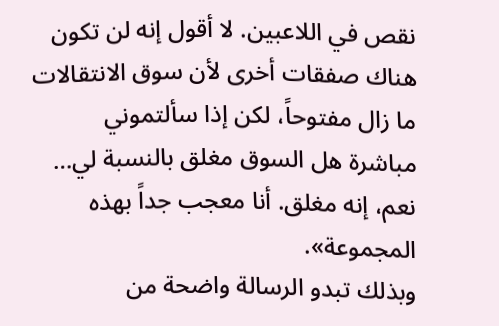نقص في اللاعبين. لا أقول إنه لن تكون هناك صفقات أخرى لأن سوق الانتقالات ما زال مفتوحاً، لكن إذا سألتموني مباشرة هل السوق مغلق بالنسبة لي… نعم، إنه مغلق. أنا معجب جداً بهذه المجموعة».
وبذلك تبدو الرسالة واضحة من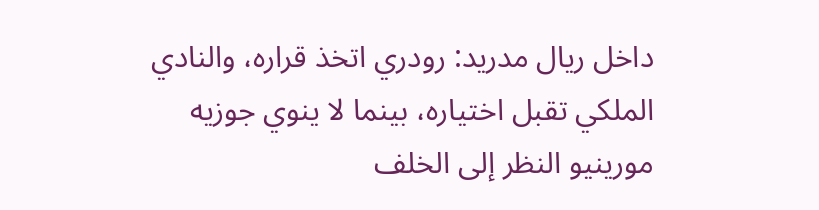داخل ريال مدريد: رودري اتخذ قراره، والنادي الملكي تقبل اختياره، بينما لا ينوي جوزيه مورينيو النظر إلى الخلف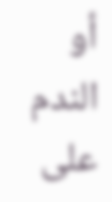أو الندم على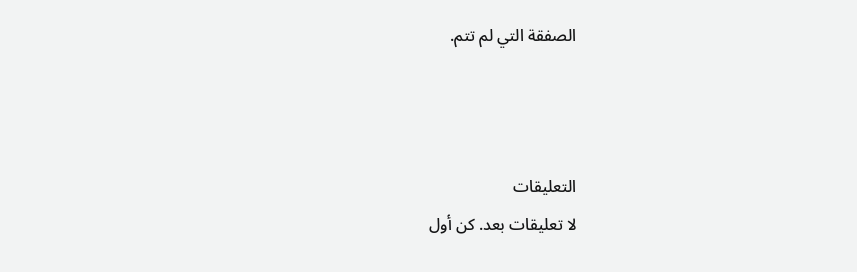الصفقة التي لم تتم.



التعليقات
لا تعليقات بعد. كن أول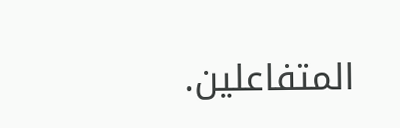المتفاعلين.